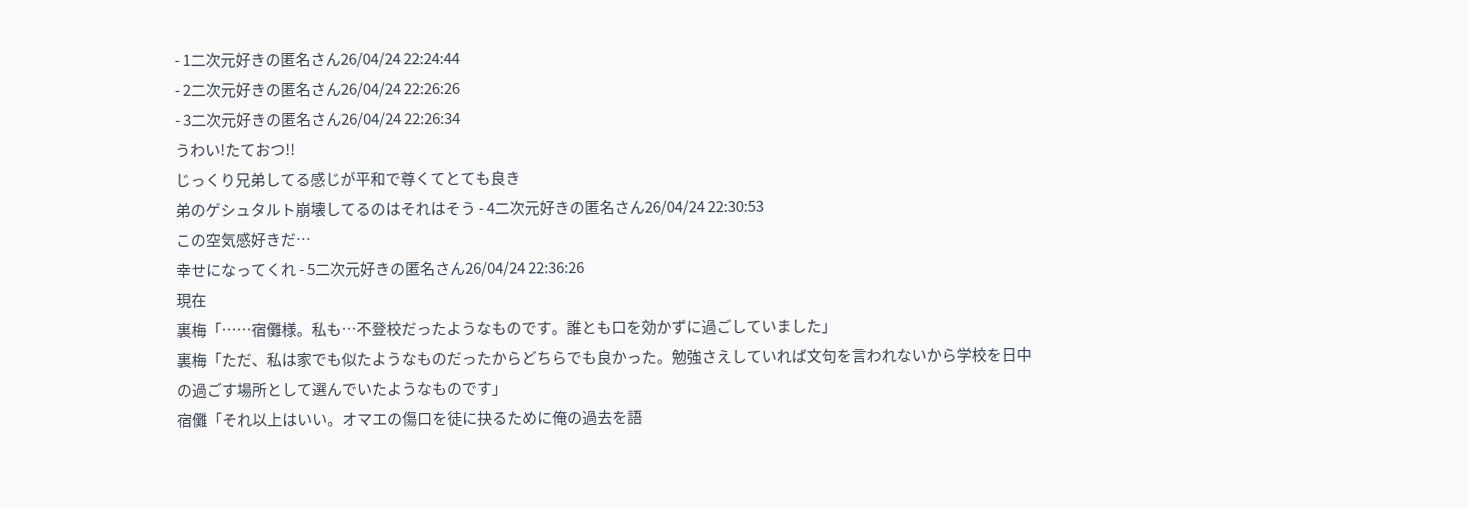- 1二次元好きの匿名さん26/04/24 22:24:44
- 2二次元好きの匿名さん26/04/24 22:26:26
- 3二次元好きの匿名さん26/04/24 22:26:34
うわい!たておつ!!
じっくり兄弟してる感じが平和で尊くてとても良き
弟のゲシュタルト崩壊してるのはそれはそう - 4二次元好きの匿名さん26/04/24 22:30:53
この空気感好きだ…
幸せになってくれ - 5二次元好きの匿名さん26/04/24 22:36:26
現在
裏梅「……宿儺様。私も…不登校だったようなものです。誰とも口を効かずに過ごしていました」
裏梅「ただ、私は家でも似たようなものだったからどちらでも良かった。勉強さえしていれば文句を言われないから学校を日中の過ごす場所として選んでいたようなものです」
宿儺「それ以上はいい。オマエの傷口を徒に抉るために俺の過去を語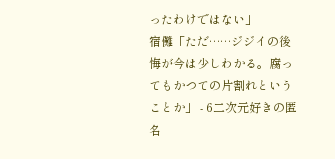ったわけではない」
宿儺「ただ……ジジイの後悔が今は少しわかる。腐ってもかつての片割れということか」 - 6二次元好きの匿名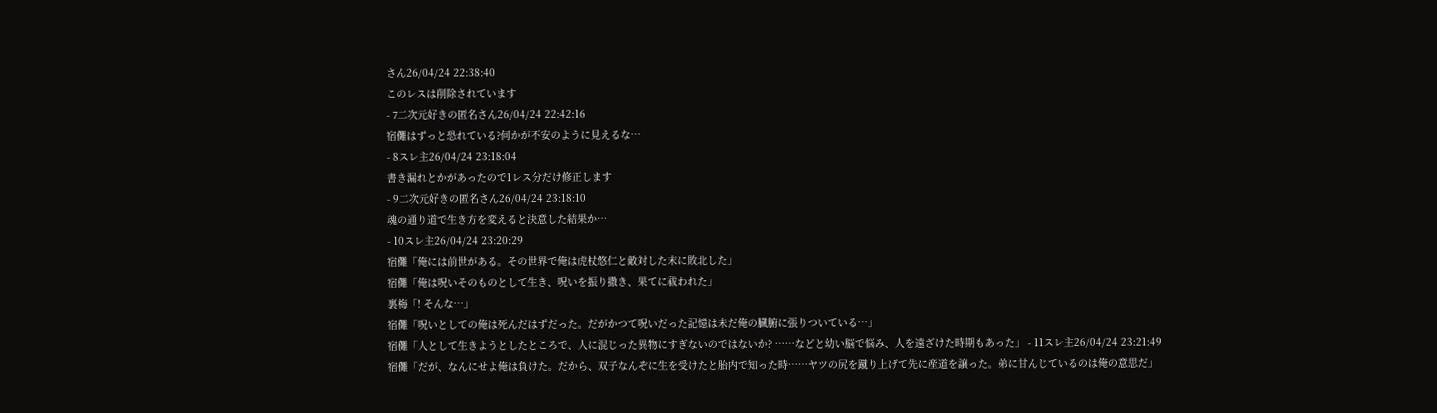さん26/04/24 22:38:40
このレスは削除されています
- 7二次元好きの匿名さん26/04/24 22:42:16
宿儺はずっと恐れている?何かが不安のように見えるな…
- 8スレ主26/04/24 23:18:04
書き漏れとかがあったので1レス分だけ修正します
- 9二次元好きの匿名さん26/04/24 23:18:10
魂の通り道で生き方を変えると決意した結果か…
- 10スレ主26/04/24 23:20:29
宿儺「俺には前世がある。その世界で俺は虎杖悠仁と敵対した末に敗北した」
宿儺「俺は呪いそのものとして生き、呪いを振り撒き、果てに祓われた」
裏梅「! そんな…」
宿儺「呪いとしての俺は死んだはずだった。だがかつて呪いだった記憶は未だ俺の臓腑に張りついている…」
宿儺「人として生きようとしたところで、人に混じった異物にすぎないのではないか? ……などと幼い脳で悩み、人を遠ざけた時期もあった」 - 11スレ主26/04/24 23:21:49
宿儺「だが、なんにせよ俺は負けた。だから、双子なんぞに生を受けたと胎内で知った時……ヤツの尻を蹴り上げて先に産道を譲った。弟に甘んじているのは俺の意思だ」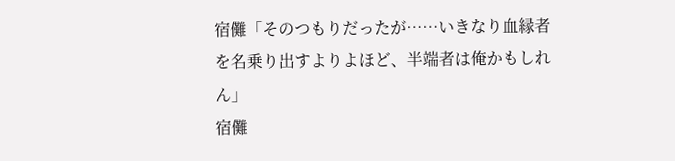宿儺「そのつもりだったが……いきなり血縁者を名乗り出すよりよほど、半端者は俺かもしれん」
宿儺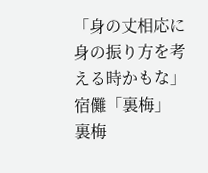「身の丈相応に身の振り方を考える時かもな」
宿儺「裏梅」
裏梅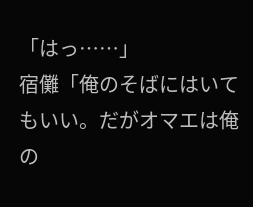「はっ……」
宿儺「俺のそばにはいてもいい。だがオマエは俺の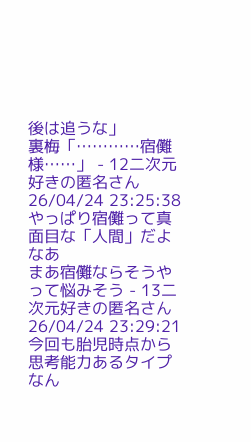後は追うな」
裏梅「…………宿儺様……」 - 12二次元好きの匿名さん26/04/24 23:25:38
やっぱり宿儺って真面目な「人間」だよなあ
まあ宿儺ならそうやって悩みそう - 13二次元好きの匿名さん26/04/24 23:29:21
今回も胎児時点から思考能力あるタイプなん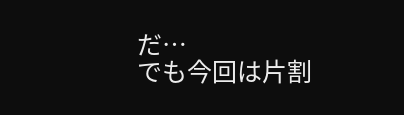だ…
でも今回は片割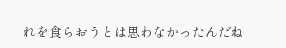れを食らおうとは思わなかったんだね